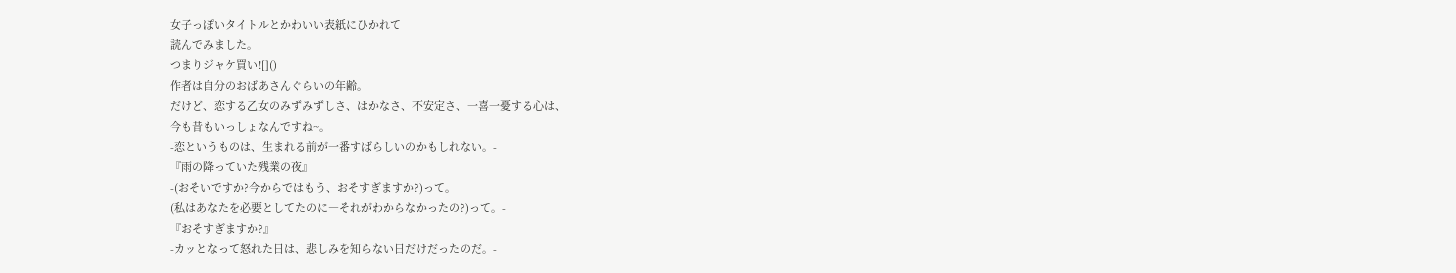女子っぽいタイトルとかわいい表紙にひかれて
読んでみました。
つまりジャケ買い![]()
作者は自分のおばあさんぐらいの年齢。
だけど、恋する乙女のみずみずしさ、はかなさ、不安定さ、一喜一憂する心は、
今も昔もいっしょなんですね~。
-恋というものは、生まれる前が一番すばらしいのかもしれない。-
『雨の降っていた残業の夜』
-(おそいですか?今からではもう、おそすぎますか?)って。
(私はあなたを必要としてたのに―それがわからなかったの?)って。-
『おそすぎますか?』
-カッとなって怒れた日は、悲しみを知らない日だけだったのだ。-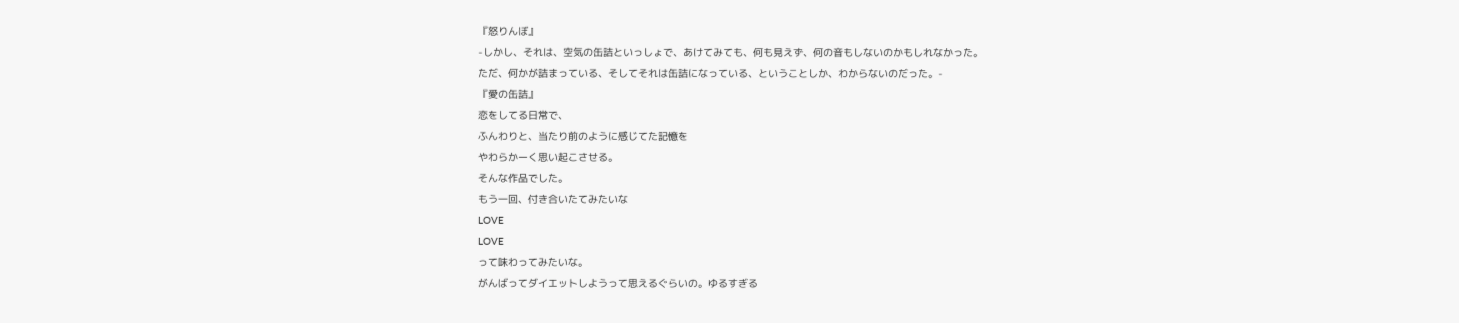『怒りんぼ』
-しかし、それは、空気の缶詰といっしょで、あけてみても、何も見えず、何の音もしないのかもしれなかった。
ただ、何かが詰まっている、そしてそれは缶詰になっている、ということしか、わからないのだった。-
『愛の缶詰』
恋をしてる日常で、
ふんわりと、当たり前のように感じてた記憶を
やわらかーく思い起こさせる。
そんな作品でした。
もう一回、付き合いたてみたいな
LOVE
LOVE
って味わってみたいな。
がんばってダイエットしようって思えるぐらいの。ゆるすぎる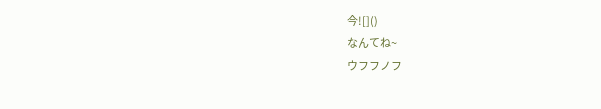今![]()
なんてね~
ウフフノフ